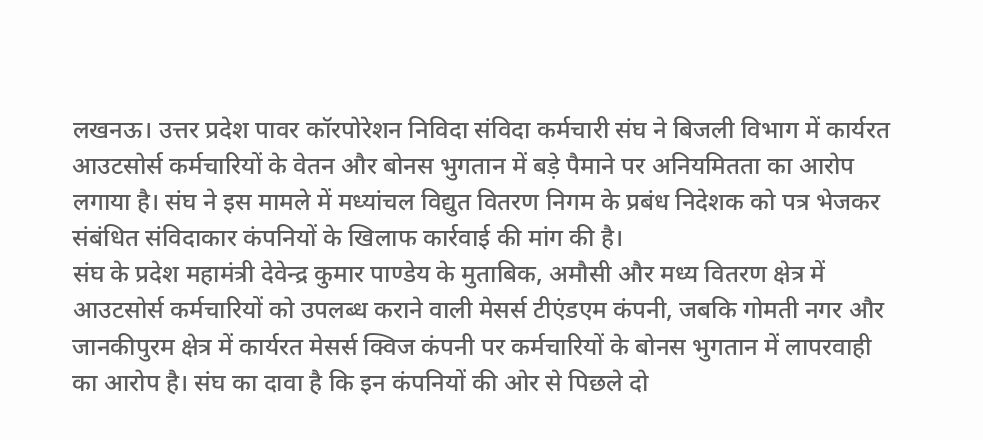लखनऊ। उत्तर प्रदेश पावर कॉरपोरेशन निविदा संविदा कर्मचारी संघ ने बिजली विभाग में कार्यरत आउटसोर्स कर्मचारियों के वेतन और बोनस भुगतान में बड़े पैमाने पर अनियमितता का आरोप लगाया है। संघ ने इस मामले में मध्यांचल विद्युत वितरण निगम के प्रबंध निदेशक को पत्र भेजकर संबंधित संविदाकार कंपनियों के खिलाफ कार्रवाई की मांग की है।
संघ के प्रदेश महामंत्री देवेन्द्र कुमार पाण्डेय के मुताबिक, अमौसी और मध्य वितरण क्षेत्र में आउटसोर्स कर्मचारियों को उपलब्ध कराने वाली मेसर्स टीएंडएम कंपनी, जबकि गोमती नगर और जानकीपुरम क्षेत्र में कार्यरत मेसर्स क्विज कंपनी पर कर्मचारियों के बोनस भुगतान में लापरवाही का आरोप है। संघ का दावा है कि इन कंपनियों की ओर से पिछले दो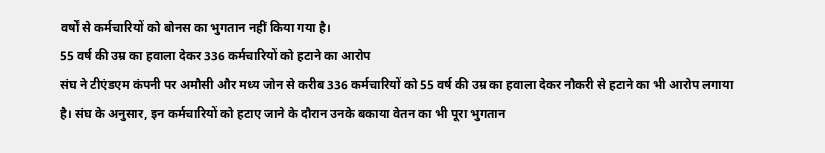वर्षों से कर्मचारियों को बोनस का भुगतान नहीं किया गया है।
55 वर्ष की उम्र का हवाला देकर 336 कर्मचारियों को हटाने का आरोप
संघ ने टीएंडएम कंपनी पर अमौसी और मध्य जोन से करीब 336 कर्मचारियों को 55 वर्ष की उम्र का हवाला देकर नौकरी से हटाने का भी आरोप लगाया है। संघ के अनुसार, इन कर्मचारियों को हटाए जाने के दौरान उनके बकाया वेतन का भी पूरा भुगतान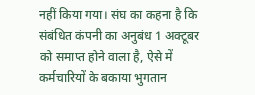नहीं किया गया। संघ का कहना है कि संबंधित कंपनी का अनुबंध 1 अक्टूबर को समाप्त होने वाला है, ऐसे में कर्मचारियों के बकाया भुगतान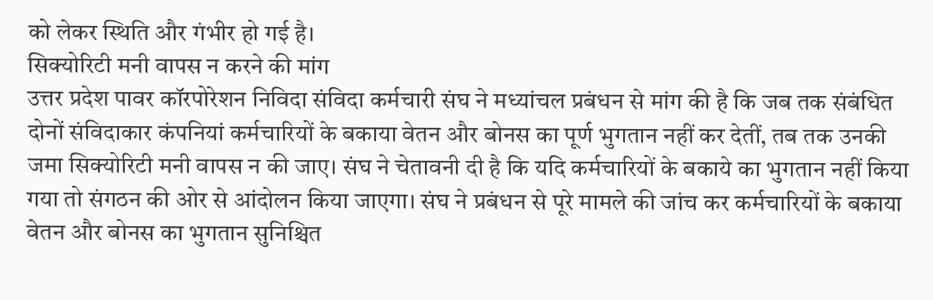को लेकर स्थिति और गंभीर हो गई है।
सिक्योरिटी मनी वापस न करने की मांग
उत्तर प्रदेश पावर कॉरपोरेशन निविदा संविदा कर्मचारी संघ ने मध्यांचल प्रबंधन से मांग की है कि जब तक संबंधित दोनों संविदाकार कंपनियां कर्मचारियों के बकाया वेतन और बोनस का पूर्ण भुगतान नहीं कर देतीं, तब तक उनकी जमा सिक्योरिटी मनी वापस न की जाए। संघ ने चेतावनी दी है कि यदि कर्मचारियों के बकाये का भुगतान नहीं किया गया तो संगठन की ओर से आंदोलन किया जाएगा। संघ ने प्रबंधन से पूरे मामले की जांच कर कर्मचारियों के बकाया वेतन और बोनस का भुगतान सुनिश्चित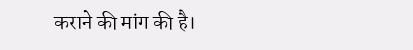कराने की मांग की है।